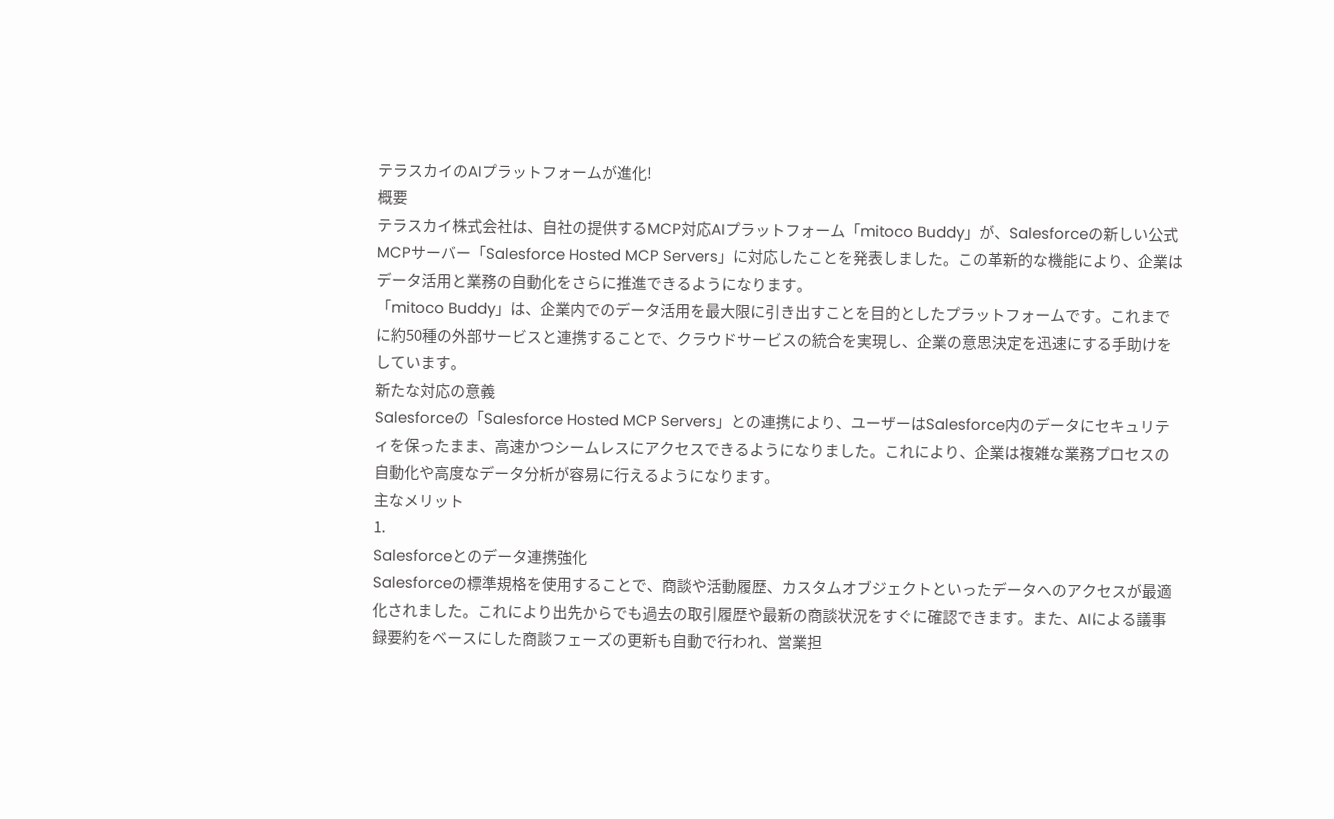テラスカイのAIプラットフォームが進化!
概要
テラスカイ株式会社は、自社の提供するMCP対応AIプラットフォーム「mitoco Buddy」が、Salesforceの新しい公式MCPサーバー「Salesforce Hosted MCP Servers」に対応したことを発表しました。この革新的な機能により、企業はデータ活用と業務の自動化をさらに推進できるようになります。
「mitoco Buddy」は、企業内でのデータ活用を最大限に引き出すことを目的としたプラットフォームです。これまでに約50種の外部サービスと連携することで、クラウドサービスの統合を実現し、企業の意思決定を迅速にする手助けをしています。
新たな対応の意義
Salesforceの「Salesforce Hosted MCP Servers」との連携により、ユーザーはSalesforce内のデータにセキュリティを保ったまま、高速かつシームレスにアクセスできるようになりました。これにより、企業は複雑な業務プロセスの自動化や高度なデータ分析が容易に行えるようになります。
主なメリット
1.
Salesforceとのデータ連携強化
Salesforceの標準規格を使用することで、商談や活動履歴、カスタムオブジェクトといったデータへのアクセスが最適化されました。これにより出先からでも過去の取引履歴や最新の商談状況をすぐに確認できます。また、AIによる議事録要約をベースにした商談フェーズの更新も自動で行われ、営業担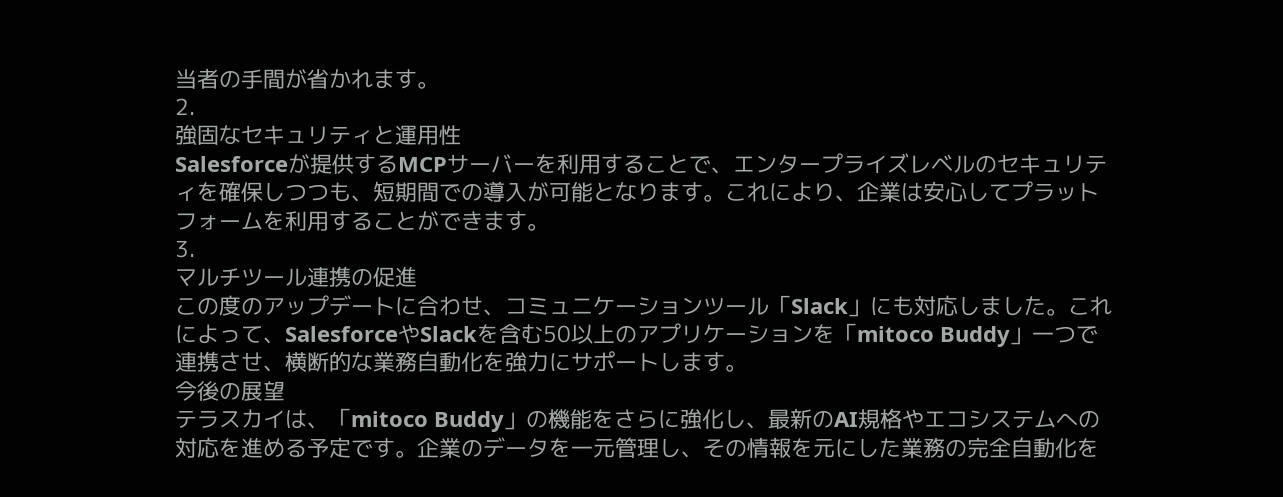当者の手間が省かれます。
2.
強固なセキュリティと運用性
Salesforceが提供するMCPサーバーを利用することで、エンタープライズレベルのセキュリティを確保しつつも、短期間での導入が可能となります。これにより、企業は安心してプラットフォームを利用することができます。
3.
マルチツール連携の促進
この度のアップデートに合わせ、コミュニケーションツール「Slack」にも対応しました。これによって、SalesforceやSlackを含む50以上のアプリケーションを「mitoco Buddy」一つで連携させ、横断的な業務自動化を強力にサポートします。
今後の展望
テラスカイは、「mitoco Buddy」の機能をさらに強化し、最新のAI規格やエコシステムへの対応を進める予定です。企業のデータを一元管理し、その情報を元にした業務の完全自動化を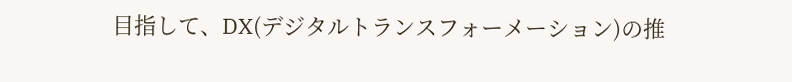目指して、DX(デジタルトランスフォーメーション)の推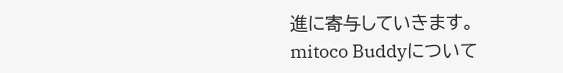進に寄与していきます。
mitoco Buddyについて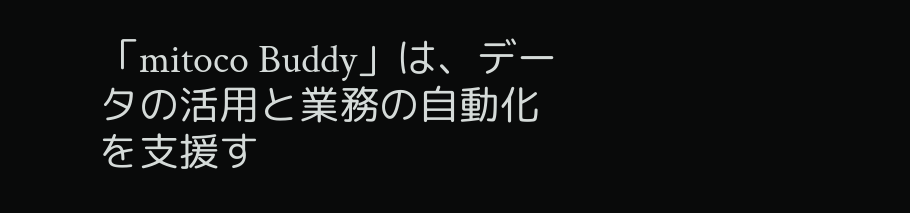「mitoco Buddy」は、データの活用と業務の自動化を支援す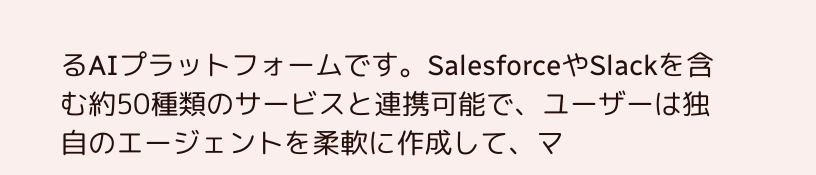るAIプラットフォームです。SalesforceやSlackを含む約50種類のサービスと連携可能で、ユーザーは独自のエージェントを柔軟に作成して、マ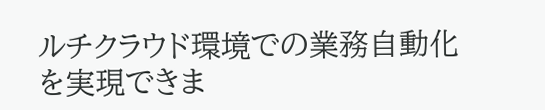ルチクラウド環境での業務自動化を実現できま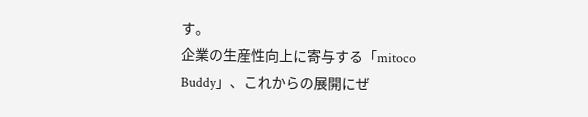す。
企業の生産性向上に寄与する「mitoco Buddy」、これからの展開にぜ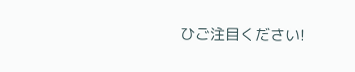ひご注目ください!